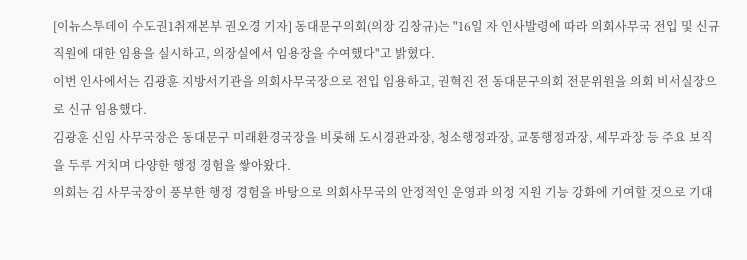[이뉴스투데이 수도권1취재본부 권오경 기자] 동대문구의회(의장 김창규)는 "16일 자 인사발령에 따라 의회사무국 전입 및 신규 직원에 대한 임용을 실시하고, 의장실에서 임용장을 수여했다"고 밝혔다.
이번 인사에서는 김광훈 지방서기관을 의회사무국장으로 전입 임용하고, 권혁진 전 동대문구의회 전문위원을 의회 비서실장으로 신규 임용했다.
김광훈 신임 사무국장은 동대문구 미래환경국장을 비롯해 도시경관과장, 청소행정과장, 교통행정과장, 세무과장 등 주요 보직을 두루 거치며 다양한 행정 경험을 쌓아왔다.
의회는 김 사무국장이 풍부한 행정 경험을 바탕으로 의회사무국의 안정적인 운영과 의정 지원 기능 강화에 기여할 것으로 기대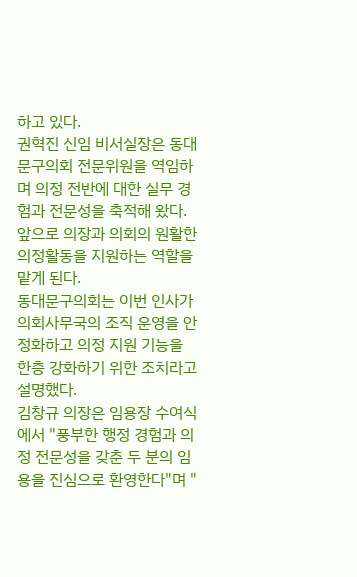하고 있다.
권혁진 신임 비서실장은 동대문구의회 전문위원을 역임하며 의정 전반에 대한 실무 경험과 전문성을 축적해 왔다.
앞으로 의장과 의회의 원활한 의정활동을 지원하는 역할을 맡게 된다.
동대문구의회는 이번 인사가 의회사무국의 조직 운영을 안정화하고 의정 지원 기능을 한층 강화하기 위한 조치라고 설명했다.
김창규 의장은 임용장 수여식에서 "풍부한 행정 경험과 의정 전문성을 갖춘 두 분의 임용을 진심으로 환영한다"며 "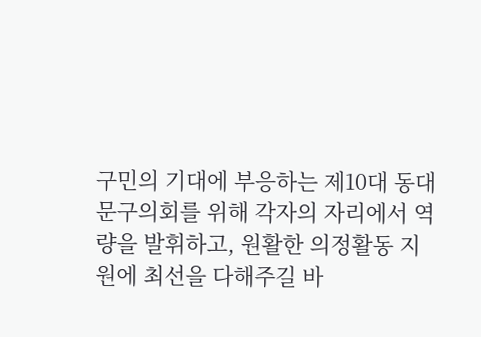구민의 기대에 부응하는 제10대 동대문구의회를 위해 각자의 자리에서 역량을 발휘하고, 원활한 의정활동 지원에 최선을 다해주길 바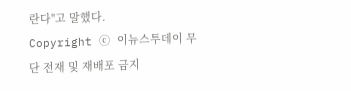란다"고 말했다.
Copyright ⓒ 이뉴스투데이 무단 전재 및 재배포 금지